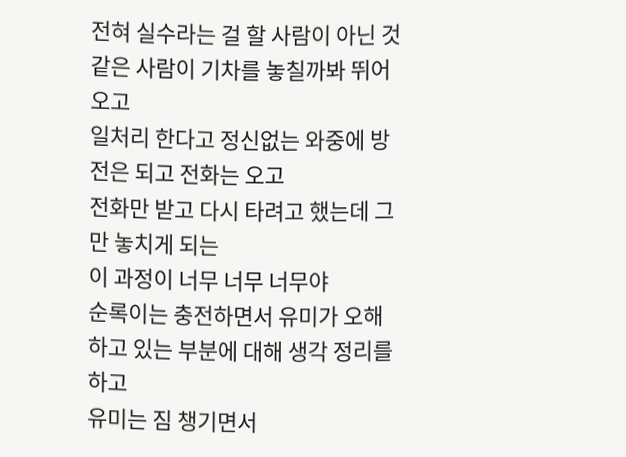전혀 실수라는 걸 할 사람이 아닌 것 같은 사람이 기차를 놓칠까봐 뛰어오고
일처리 한다고 정신없는 와중에 방전은 되고 전화는 오고
전화만 받고 다시 타려고 했는데 그만 놓치게 되는
이 과정이 너무 너무 너무야
순록이는 충전하면서 유미가 오해하고 있는 부분에 대해 생각 정리를 하고
유미는 짐 챙기면서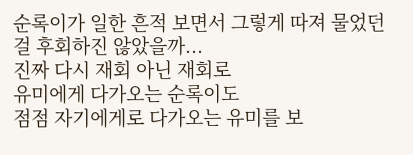순록이가 일한 흔적 보면서 그렇게 따져 물었던 걸 후회하진 않았을까...
진짜 다시 재회 아닌 재회로
유미에게 다가오는 순록이도
점점 자기에게로 다가오는 유미를 보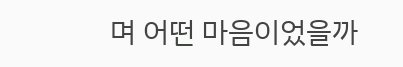며 어떤 마음이었을까